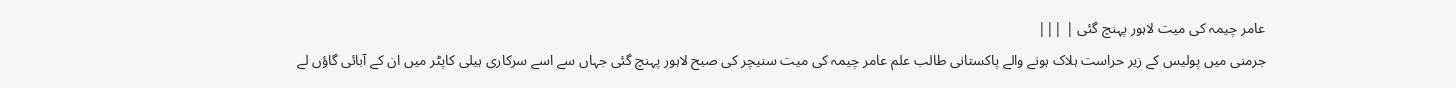عامر چیمہ کی میت لاہور پہنچ گئی | |||
جرمنی میں پولیس کے زیر حراست ہلاک ہونے والے پاکستانی طالب علم عامر چیمہ کی میت سنیچر کی صبح لاہور پہنچ گئی جہاں سے اسے سرکاری ہیلی کاپٹر میں ان کے آبائی گاؤں لے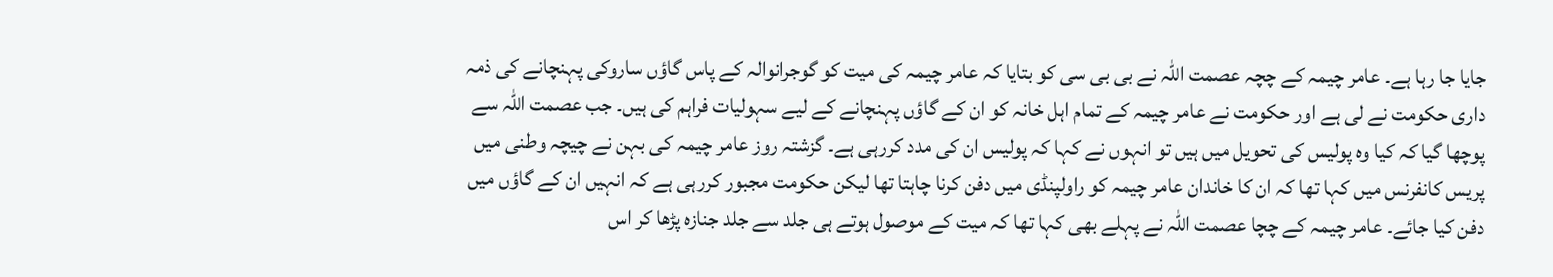جایا جا رہا ہے۔ عامر چیمہ کے چچہ عصمت اللہ نے بی بی سی کو بتایا کہ عامر چیمہ کی میت کو گوجرانوالہ کے پاس گاؤں ساروکی پہنچانے کی ذمہ داری حکومت نے لی ہے اور حکومت نے عامر چیمہ کے تمام اہل خانہ کو ان کے گاؤں پہنچانے کے لیے سہولیات فراہم کی ہیں۔ جب عصمت اللہ سے پوچھا گیا کہ کیا وہ پولیس کی تحویل میں ہیں تو انہوں نے کہا کہ پولیس ان کی مدد کررہی ہے۔ گزشتہ روز عامر چیمہ کی بہن نے چیچہ وطنی میں پریس کانفرنس میں کہا تھا کہ ان کا خاندان عامر چیمہ کو راولپنڈی میں دفن کرنا چاہتا تھا لیکن حکومت مجبور کررہی ہے کہ انہیں ان کے گاؤں میں دفن کیا جائے۔ عامر چیمہ کے چچا عصمت اللہ نے پہلے بھی کہا تھا کہ میت کے موصول ہوتے ہی جلد سے جلد جنازہ پڑھا کر اس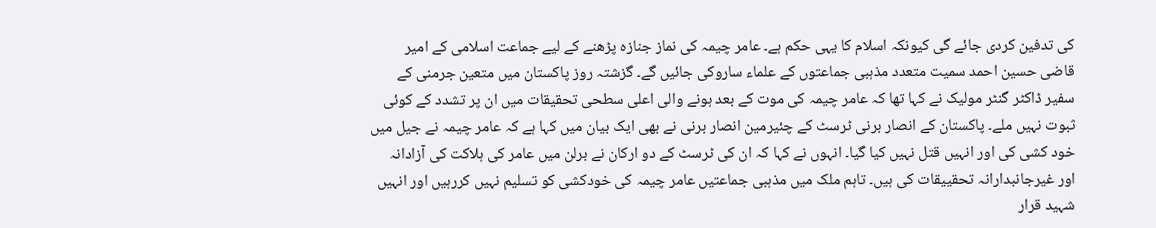کی تدفین کردی جائے گی کیونکہ اسلام کا یہی حکم ہے۔ عامر چیمہ کی نماز جنازہ پڑھنے کے لیے جماعت اسلامی کے امیر قاضی حسین احمد سمیت متعدد مذہبی جماعتوں کے علماء ساروکی جائیں گے۔ گزشتہ روز پاکستان میں متعین جرمنی کے سفیر ڈاکٹر گنٹر مولیک نے کہا تھا کہ عامر چیمہ کی موت کے بعد ہونے والی اعلی سطحی تحقیقات میں ان پر تشدد کے کوئی ثبوت نہیں ملے۔ پاکستان کے انصار برنی ٹرسٹ کے چئیرمین انصار برنی نے بھی ایک بیان میں کہا ہے کہ عامر چیمہ نے جیل میں خود کشی کی اور انہیں قتل نہیں کیا گیا۔ انہوں نے کہا کہ ان کی ٹرسٹ کے دو ارکان نے برلن میں عامر کی ہلاکت کی آزادانہ اور غیرجانبدارانہ تحقییقات کی ہیں۔ تاہم ملک میں مذہبی جماعتیں عامر چیمہ کی خودکشی کو تسلیم نہیں کررہیں اور انہیں شہید قرار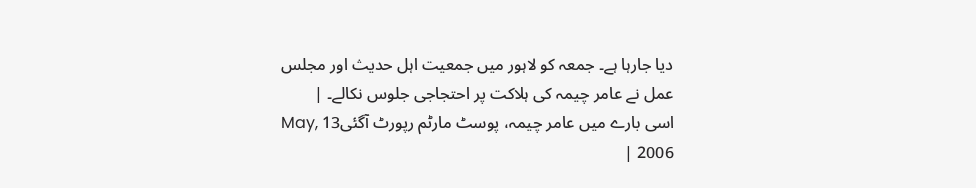دیا جارہا ہے۔ جمعہ کو لاہور میں جمعیت اہل حدیث اور مجلس عمل نے عامر چیمہ کی ہلاکت پر احتجاجی جلوس نکالے۔ |
اسی بارے میں عامر چیمہ، پوسٹ مارٹم رپورٹ آگئی13 May, 2006 |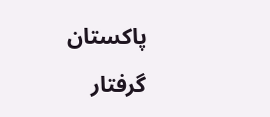پاکستان گرفتار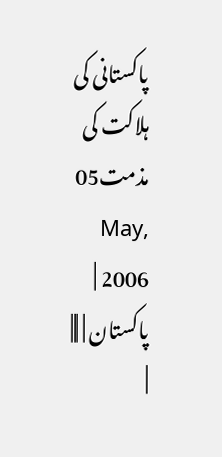پاکستانی کی ہلاکت کی مذمت05 May, 2006 | پاکستان | |||
|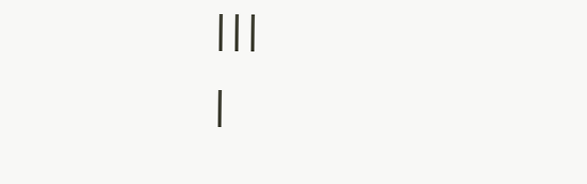|||
|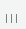|||